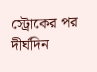স্ট্রোকের পর দীর্ঘদিন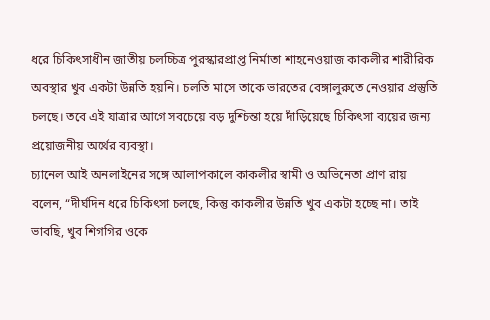ধরে চিকিৎসাধীন জাতীয় চলচ্চিত্র পুরস্কারপ্রাপ্ত নির্মাতা শাহনেওয়াজ কাকলীর শারীরিক অবস্থার খুব একটা উন্নতি হয়নি। চলতি মাসে তাকে ভারতের বেঙ্গালুরুতে নেওয়ার প্রস্তুতি চলছে। তবে এই যাত্রার আগে সবচেয়ে বড় দুশ্চিন্তা হয়ে দাঁড়িয়েছে চিকিৎসা ব্যয়ের জন্য প্রয়োজনীয় অর্থের ব্যবস্থা।
চ্যানেল আই অনলাইনের সঙ্গে আলাপকালে কাকলীর স্বামী ও অভিনেতা প্রাণ রায় বলেন, “দীর্ঘদিন ধরে চিকিৎসা চলছে, কিন্তু কাকলীর উন্নতি খুব একটা হচ্ছে না। তাই ভাবছি, খুব শিগগির ওকে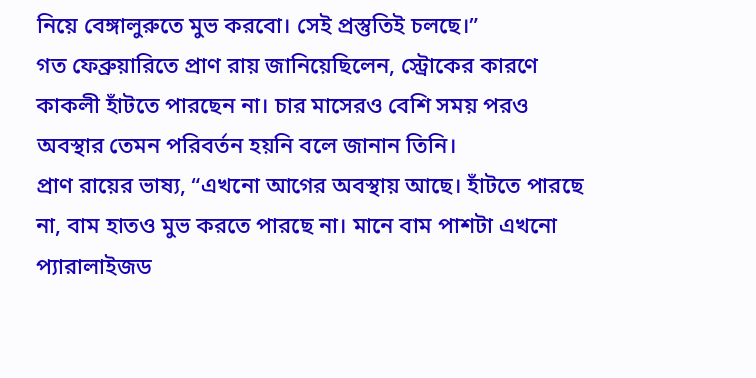নিয়ে বেঙ্গালুরুতে মুভ করবো। সেই প্রস্তুতিই চলছে।”
গত ফেব্রুয়ারিতে প্রাণ রায় জানিয়েছিলেন, স্ট্রোকের কারণে কাকলী হাঁটতে পারছেন না। চার মাসেরও বেশি সময় পরও অবস্থার তেমন পরিবর্তন হয়নি বলে জানান তিনি।
প্রাণ রায়ের ভাষ্য, “এখনো আগের অবস্থায় আছে। হাঁটতে পারছে না, বাম হাতও মুভ করতে পারছে না। মানে বাম পাশটা এখনো প্যারালাইজড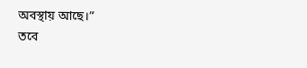অবস্থায় আছে।”
তবে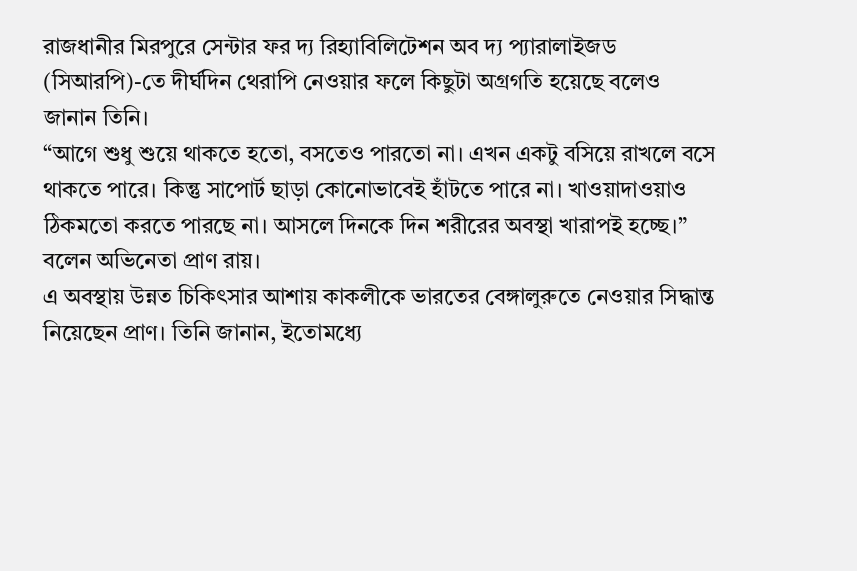রাজধানীর মিরপুরে সেন্টার ফর দ্য রিহ্যাবিলিটেশন অব দ্য প্যারালাইজড (সিআরপি)-তে দীর্ঘদিন থেরাপি নেওয়ার ফলে কিছুটা অগ্রগতি হয়েছে বলেও জানান তিনি।
“আগে শুধু শুয়ে থাকতে হতো, বসতেও পারতো না। এখন একটু বসিয়ে রাখলে বসে থাকতে পারে। কিন্তু সাপোর্ট ছাড়া কোনোভাবেই হাঁটতে পারে না। খাওয়াদাওয়াও ঠিকমতো করতে পারছে না। আসলে দিনকে দিন শরীরের অবস্থা খারাপই হচ্ছে।” বলেন অভিনেতা প্রাণ রায়।
এ অবস্থায় উন্নত চিকিৎসার আশায় কাকলীকে ভারতের বেঙ্গালুরুতে নেওয়ার সিদ্ধান্ত নিয়েছেন প্রাণ। তিনি জানান, ইতোমধ্যে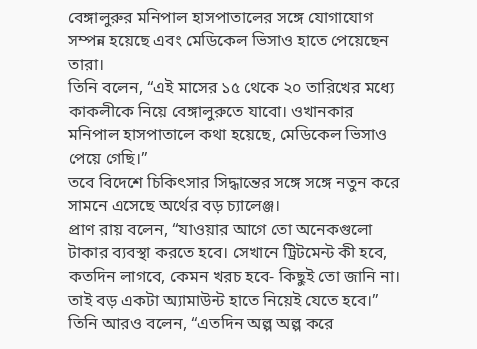বেঙ্গালুরুর মনিপাল হাসপাতালের সঙ্গে যোগাযোগ সম্পন্ন হয়েছে এবং মেডিকেল ভিসাও হাতে পেয়েছেন তারা।
তিনি বলেন, “এই মাসের ১৫ থেকে ২০ তারিখের মধ্যে কাকলীকে নিয়ে বেঙ্গালুরুতে যাবো। ওখানকার মনিপাল হাসপাতালে কথা হয়েছে, মেডিকেল ভিসাও পেয়ে গেছি।”
তবে বিদেশে চিকিৎসার সিদ্ধান্তের সঙ্গে সঙ্গে নতুন করে সামনে এসেছে অর্থের বড় চ্যালেঞ্জ।
প্রাণ রায় বলেন, “যাওয়ার আগে তো অনেকগুলো টাকার ব্যবস্থা করতে হবে। সেখানে ট্রিটমেন্ট কী হবে, কতদিন লাগবে, কেমন খরচ হবে- কিছুই তো জানি না। তাই বড় একটা অ্যামাউন্ট হাতে নিয়েই যেতে হবে।”
তিনি আরও বলেন, “এতদিন অল্প অল্প করে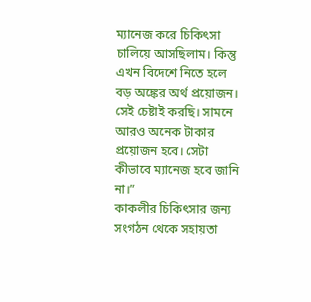ম্যানেজ করে চিকিৎসা চালিয়ে আসছিলাম। কিন্তু এখন বিদেশে নিতে হলে বড় অঙ্কের অর্থ প্রয়োজন। সেই চেষ্টাই করছি। সামনে আরও অনেক টাকার প্রয়োজন হবে। সেটা কীভাবে ম্যানেজ হবে জানি না।”
কাকলীর চিকিৎসার জন্য সংগঠন থেকে সহায়তা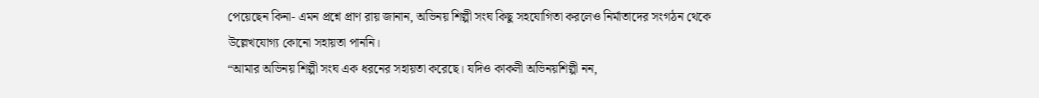পেয়েছেন কিনা- এমন প্রশ্নে প্রাণ রায় জানান, অভিনয় শিল্পী সংঘ কিছু সহযোগিতা করলেও নির্মাতাদের সংগঠন থেকে উল্লেখযোগ্য কোনো সহায়তা পাননি।
“আমার অভিনয় শিল্পী সংঘ এক ধরনের সহায়তা করেছে। যদিও কাকলী অভিনয়শিল্পী নন,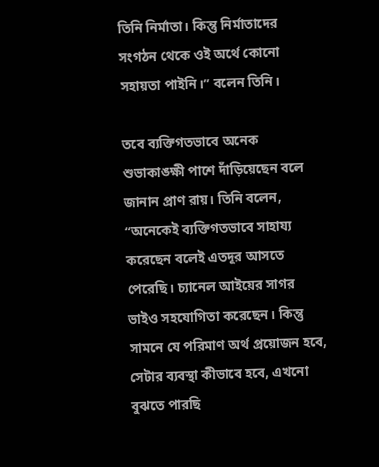তিনি নির্মাতা। কিন্তু নির্মাতাদের সংগঠন থেকে ওই অর্থে কোনো সহায়তা পাইনি।” বলেন তিনি।

তবে ব্যক্তিগতভাবে অনেক শুভাকাঙ্ক্ষী পাশে দাঁড়িয়েছেন বলে জানান প্রাণ রায়। তিনি বলেন, “অনেকেই ব্যক্তিগতভাবে সাহায্য করেছেন বলেই এতদূর আসতে পেরেছি। চ্যানেল আইয়ের সাগর ভাইও সহযোগিতা করেছেন। কিন্তু সামনে যে পরিমাণ অর্থ প্রয়োজন হবে, সেটার ব্যবস্থা কীভাবে হবে, এখনো বুঝতে পারছি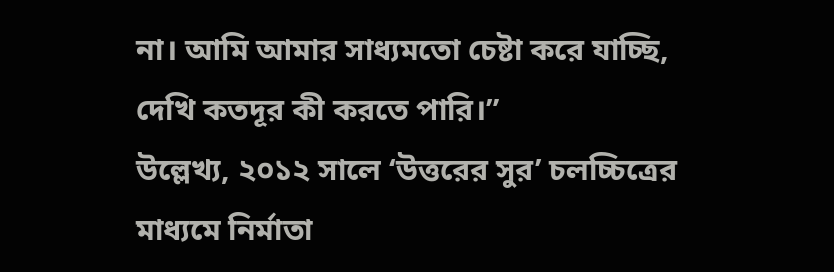না। আমি আমার সাধ্যমতো চেষ্টা করে যাচ্ছি, দেখি কতদূর কী করতে পারি।”
উল্লেখ্য, ২০১২ সালে ‘উত্তরের সুর’ চলচ্চিত্রের মাধ্যমে নির্মাতা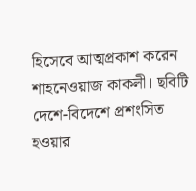হিসেবে আত্মপ্রকাশ করেন শাহনেওয়াজ কাকলী। ছবিটি দেশে-বিদেশে প্রশংসিত হওয়ার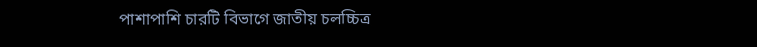পাশাপাশি চারটি বিভাগে জাতীয় চলচ্চিত্র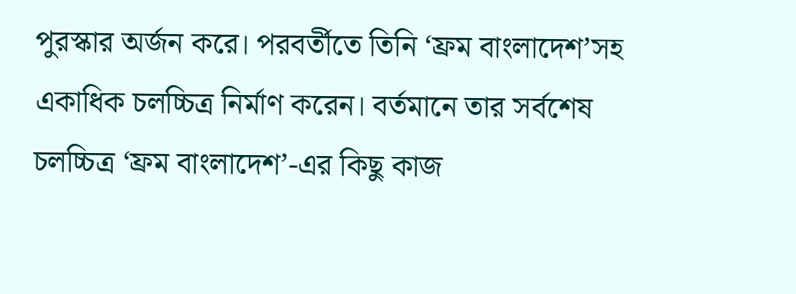পুরস্কার অর্জন করে। পরবর্তীতে তিনি ‘ফ্রম বাংলাদেশ’সহ একাধিক চলচ্চিত্র নির্মাণ করেন। বর্তমানে তার সর্বশেষ চলচ্চিত্র ‘ফ্রম বাংলাদেশ’-এর কিছু কাজ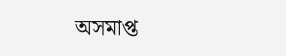অসমাপ্ত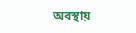অবস্থায়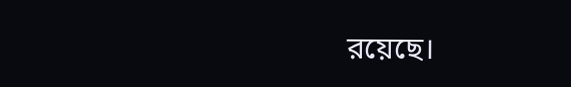রয়েছে।